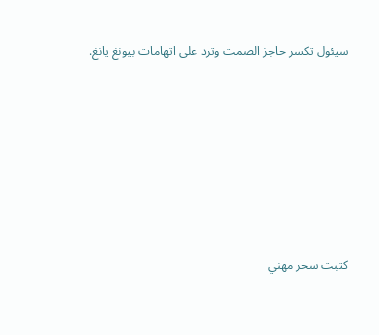سيئول تكسر حاجز الصمت وترد على اتهامات بيونغ يانغ.







كتبت سحر مهني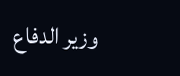وزير الدفاع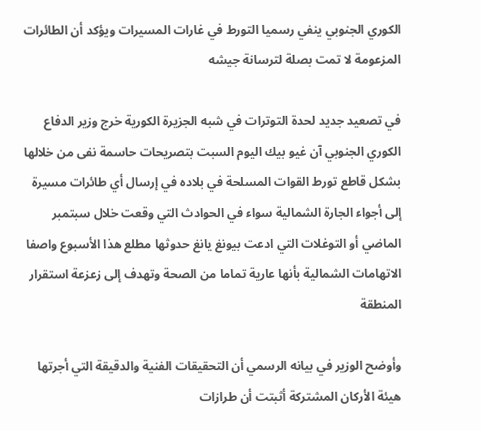الكوري الجنوبي ينفي رسميا التورط في غارات المسيرات ويؤكد أن الطائرات المزعومة لا تمت بصلة لترسانة جيشه

في تصعيد جديد لحدة التوترات في شبه الجزيرة الكورية خرج وزير الدفاع الكوري الجنوبي آن غيو بيك اليوم السبت بتصريحات حاسمة نفى من خلالها بشكل قاطع تورط القوات المسلحة في بلاده في إرسال أي طائرات مسيرة إلى أجواء الجارة الشمالية سواء في الحوادث التي وقعت خلال سبتمبر الماضي أو التوغلات التي ادعت بيونغ يانغ حدوثها مطلع هذا الأسبوع واصفا الاتهامات الشمالية بأنها عارية تماما من الصحة وتهدف إلى زعزعة استقرار المنطقة

وأوضح الوزير في بيانه الرسمي أن التحقيقات الفنية والدقيقة التي أجرتها هيئة الأركان المشتركة أثبتت أن طرازات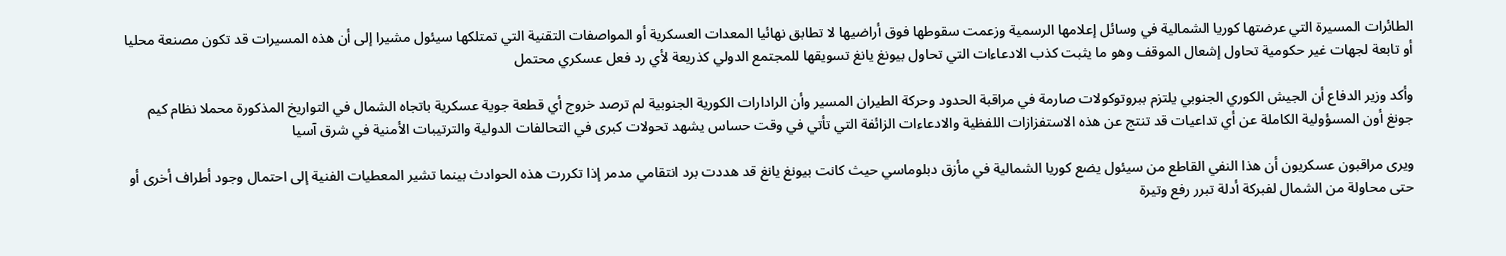الطائرات المسيرة التي عرضتها كوريا الشمالية في وسائل إعلامها الرسمية وزعمت سقوطها فوق أراضيها لا تطابق نهائيا المعدات العسكرية أو المواصفات التقنية التي تمتلكها سيئول مشيرا إلى أن هذه المسيرات قد تكون مصنعة محليا أو تابعة لجهات غير حكومية تحاول إشعال الموقف وهو ما يثبت كذب الادعاءات التي تحاول بيونغ يانغ تسويقها للمجتمع الدولي كذريعة لأي رد فعل عسكري محتمل

وأكد وزير الدفاع أن الجيش الكوري الجنوبي يلتزم ببروتوكولات صارمة في مراقبة الحدود وحركة الطيران المسير وأن الرادارات الكورية الجنوبية لم ترصد خروج أي قطعة جوية عسكرية باتجاه الشمال في التواريخ المذكورة محملا نظام كيم جونغ أون المسؤولية الكاملة عن أي تداعيات قد تنتج عن هذه الاستفزازات اللفظية والادعاءات الزائفة التي تأتي في وقت حساس يشهد تحولات كبرى في التحالفات الدولية والترتيبات الأمنية في شرق آسيا

ويرى مراقبون عسكريون أن هذا النفي القاطع من سيئول يضع كوريا الشمالية في مأزق دبلوماسي حيث كانت بيونغ يانغ قد هددت برد انتقامي مدمر إذا تكررت هذه الحوادث بينما تشير المعطيات الفنية إلى احتمال وجود أطراف أخرى أو حتى محاولة من الشمال لفبركة أدلة تبرر رفع وتيرة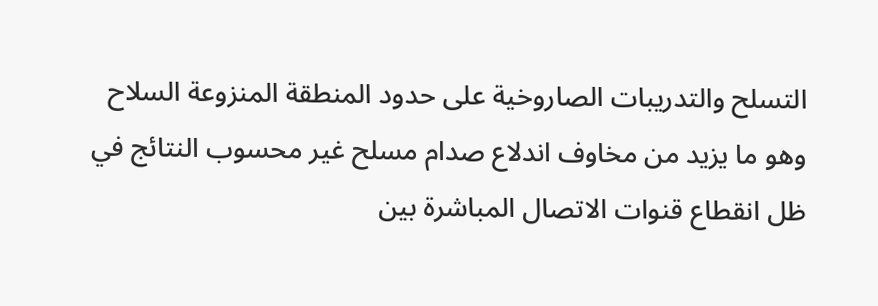التسلح والتدريبات الصاروخية على حدود المنطقة المنزوعة السلاح وهو ما يزيد من مخاوف اندلاع صدام مسلح غير محسوب النتائج في ظل انقطاع قنوات الاتصال المباشرة بين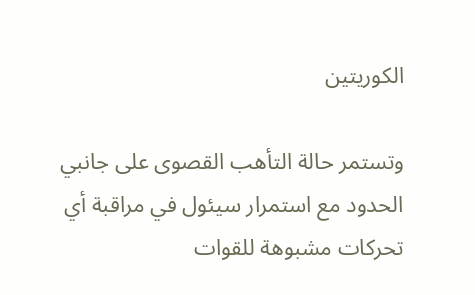الكوريتين

وتستمر حالة التأهب القصوى على جانبي الحدود مع استمرار سيئول في مراقبة أي تحركات مشبوهة للقوات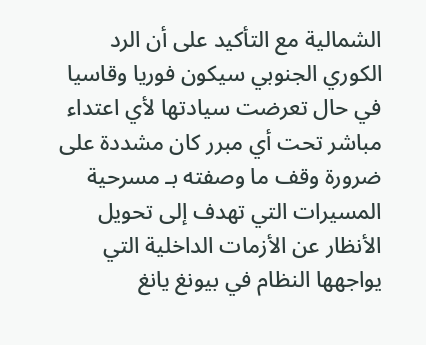الشمالية مع التأكيد على أن الرد الكوري الجنوبي سيكون فوريا وقاسيا في حال تعرضت سيادتها لأي اعتداء مباشر تحت أي مبرر كان مشددة على ضرورة وقف ما وصفته بـ مسرحية المسيرات التي تهدف إلى تحويل الأنظار عن الأزمات الداخلية التي يواجهها النظام في بيونغ يانغ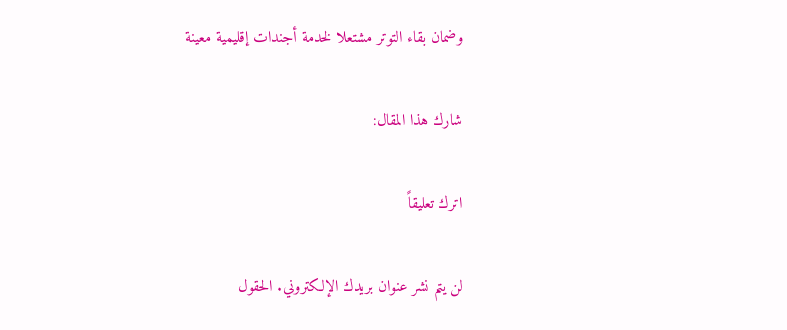وضمان بقاء التوتر مشتعلا لخدمة أجندات إقليمية معينة

شارك هذا المقال:

اترك تعليقاً

لن يتم نشر عنوان بريدك الإلكتروني. الحقول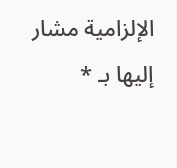الإلزامية مشار إليها بـ *